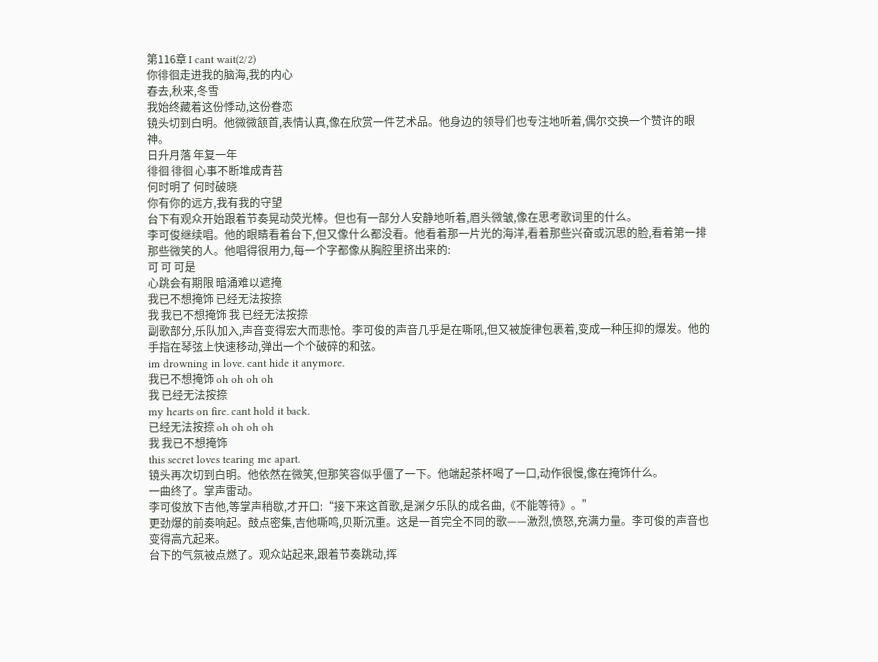第116章 I cant wait(2/2)
你徘徊走进我的脑海,我的内心
春去,秋来,冬雪
我始终藏着这份悸动,这份眷恋
镜头切到白明。他微微颔首,表情认真,像在欣赏一件艺术品。他身边的领导们也专注地听着,偶尔交换一个赞许的眼神。
日升月落 年复一年
徘徊 徘徊 心事不断堆成青苔
何时明了 何时破晓
你有你的远方,我有我的守望
台下有观众开始跟着节奏晃动荧光棒。但也有一部分人安静地听着,眉头微皱,像在思考歌词里的什么。
李可俊继续唱。他的眼睛看着台下,但又像什么都没看。他看着那一片光的海洋,看着那些兴奋或沉思的脸,看着第一排那些微笑的人。他唱得很用力,每一个字都像从胸腔里挤出来的:
可 可 可是
心跳会有期限 暗涌难以遮掩
我已不想掩饰 已经无法按捺
我 我已不想掩饰 我 已经无法按捺
副歌部分,乐队加入,声音变得宏大而悲怆。李可俊的声音几乎是在嘶吼,但又被旋律包裹着,变成一种压抑的爆发。他的手指在琴弦上快速移动,弹出一个个破碎的和弦。
im drowning in love. cant hide it anymore.
我已不想掩饰 oh oh oh oh
我 已经无法按捺
my hearts on fire. cant hold it back.
已经无法按捺 oh oh oh oh
我 我已不想掩饰
this secret loves tearing me apart.
镜头再次切到白明。他依然在微笑,但那笑容似乎僵了一下。他端起茶杯喝了一口,动作很慢,像在掩饰什么。
一曲终了。掌声雷动。
李可俊放下吉他,等掌声稍歇,才开口:“接下来这首歌,是渊夕乐队的成名曲,《不能等待》。”
更劲爆的前奏响起。鼓点密集,吉他嘶鸣,贝斯沉重。这是一首完全不同的歌——激烈,愤怒,充满力量。李可俊的声音也变得高亢起来。
台下的气氛被点燃了。观众站起来,跟着节奏跳动,挥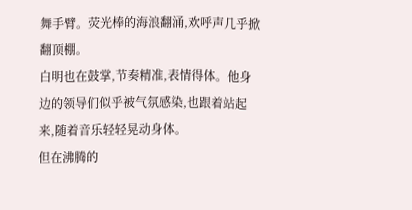舞手臂。荧光棒的海浪翻涌,欢呼声几乎掀翻顶棚。
白明也在鼓掌,节奏精准,表情得体。他身边的领导们似乎被气氛感染,也跟着站起来,随着音乐轻轻晃动身体。
但在沸腾的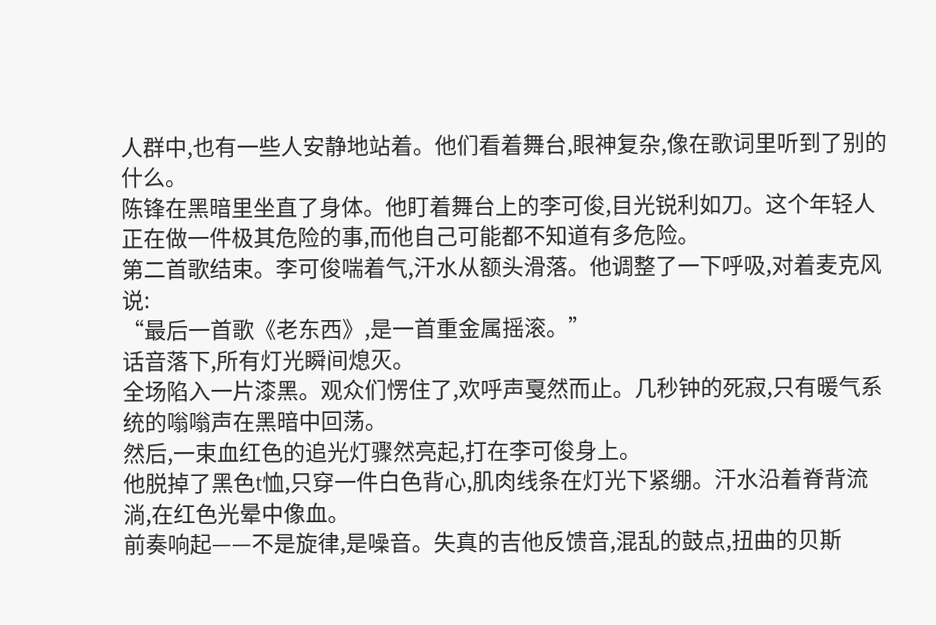人群中,也有一些人安静地站着。他们看着舞台,眼神复杂,像在歌词里听到了别的什么。
陈锋在黑暗里坐直了身体。他盯着舞台上的李可俊,目光锐利如刀。这个年轻人正在做一件极其危险的事,而他自己可能都不知道有多危险。
第二首歌结束。李可俊喘着气,汗水从额头滑落。他调整了一下呼吸,对着麦克风说:
“最后一首歌《老东西》,是一首重金属摇滚。”
话音落下,所有灯光瞬间熄灭。
全场陷入一片漆黑。观众们愣住了,欢呼声戛然而止。几秒钟的死寂,只有暖气系统的嗡嗡声在黑暗中回荡。
然后,一束血红色的追光灯骤然亮起,打在李可俊身上。
他脱掉了黑色t恤,只穿一件白色背心,肌肉线条在灯光下紧绷。汗水沿着脊背流淌,在红色光晕中像血。
前奏响起——不是旋律,是噪音。失真的吉他反馈音,混乱的鼓点,扭曲的贝斯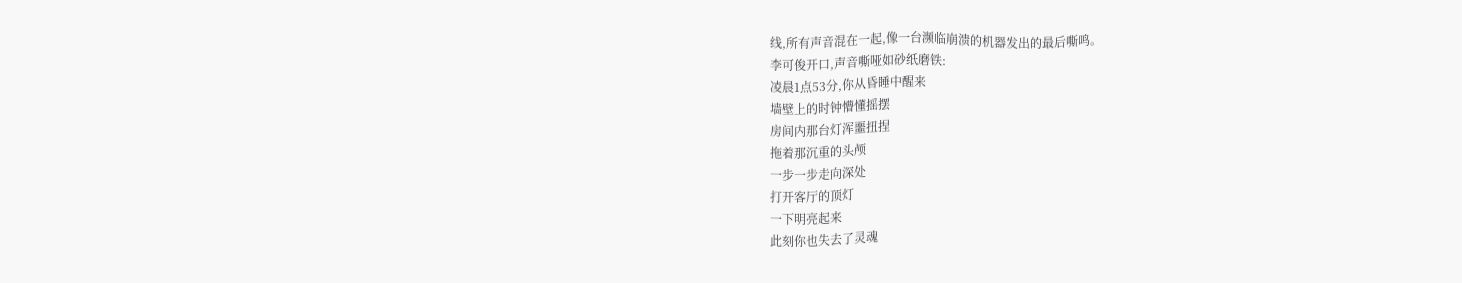线,所有声音混在一起,像一台濒临崩溃的机器发出的最后嘶鸣。
李可俊开口,声音嘶哑如砂纸磨铁:
凌晨1点53分,你从昏睡中醒来
墙壁上的时钟懵懂摇摆
房间内那台灯浑噩扭捏
拖着那沉重的头颅
一步一步走向深处
打开客厅的顶灯
一下明亮起来
此刻你也失去了灵魂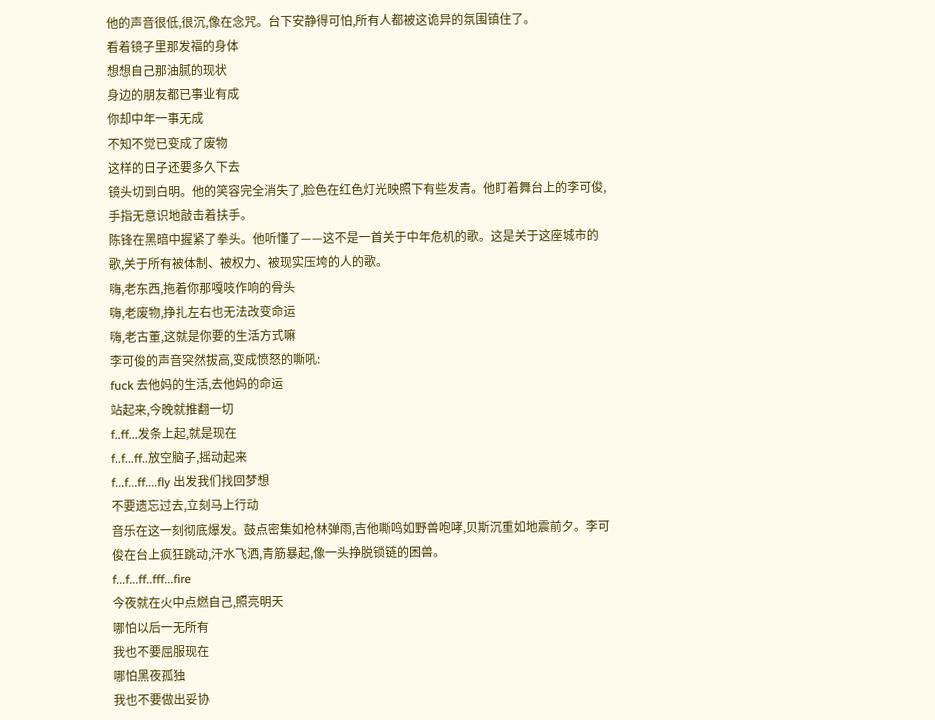他的声音很低,很沉,像在念咒。台下安静得可怕,所有人都被这诡异的氛围镇住了。
看着镜子里那发福的身体
想想自己那油腻的现状
身边的朋友都已事业有成
你却中年一事无成
不知不觉已变成了废物
这样的日子还要多久下去
镜头切到白明。他的笑容完全消失了,脸色在红色灯光映照下有些发青。他盯着舞台上的李可俊,手指无意识地敲击着扶手。
陈锋在黑暗中握紧了拳头。他听懂了——这不是一首关于中年危机的歌。这是关于这座城市的歌,关于所有被体制、被权力、被现实压垮的人的歌。
嗨,老东西,拖着你那嘎吱作响的骨头
嗨,老废物,挣扎左右也无法改变命运
嗨,老古董,这就是你要的生活方式嘛
李可俊的声音突然拔高,变成愤怒的嘶吼:
fuck 去他妈的生活,去他妈的命运
站起来,今晚就推翻一切
f..ff...发条上起,就是现在
f..f...ff..放空脑子,摇动起来
f...f...ff....fly 出发我们找回梦想
不要遗忘过去,立刻马上行动
音乐在这一刻彻底爆发。鼓点密集如枪林弹雨,吉他嘶鸣如野兽咆哮,贝斯沉重如地震前夕。李可俊在台上疯狂跳动,汗水飞洒,青筋暴起,像一头挣脱锁链的困兽。
f...f...ff..fff...fire
今夜就在火中点燃自己,照亮明天
哪怕以后一无所有
我也不要屈服现在
哪怕黑夜孤独
我也不要做出妥协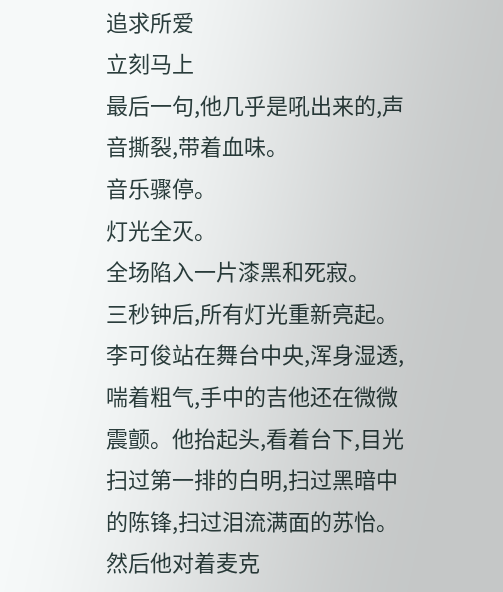追求所爱
立刻马上
最后一句,他几乎是吼出来的,声音撕裂,带着血味。
音乐骤停。
灯光全灭。
全场陷入一片漆黑和死寂。
三秒钟后,所有灯光重新亮起。李可俊站在舞台中央,浑身湿透,喘着粗气,手中的吉他还在微微震颤。他抬起头,看着台下,目光扫过第一排的白明,扫过黑暗中的陈锋,扫过泪流满面的苏怡。
然后他对着麦克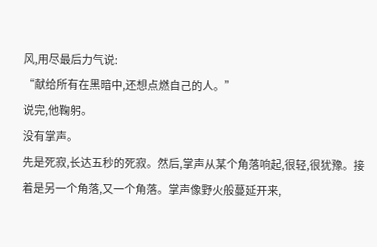风,用尽最后力气说:
“献给所有在黑暗中,还想点燃自己的人。”
说完,他鞠躬。
没有掌声。
先是死寂,长达五秒的死寂。然后,掌声从某个角落响起,很轻,很犹豫。接着是另一个角落,又一个角落。掌声像野火般蔓延开来,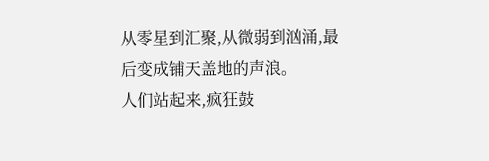从零星到汇聚,从微弱到汹涌,最后变成铺天盖地的声浪。
人们站起来,疯狂鼓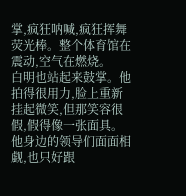掌,疯狂呐喊,疯狂挥舞荧光棒。整个体育馆在震动,空气在燃烧。
白明也站起来鼓掌。他拍得很用力,脸上重新挂起微笑,但那笑容很假,假得像一张面具。他身边的领导们面面相觑,也只好跟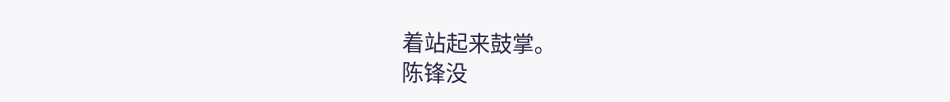着站起来鼓掌。
陈锋没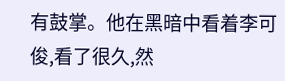有鼓掌。他在黑暗中看着李可俊,看了很久,然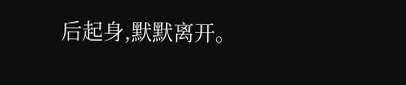后起身,默默离开。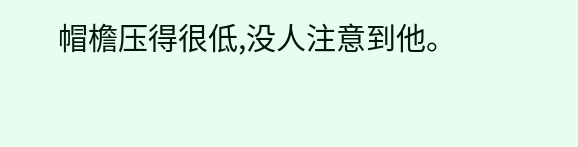帽檐压得很低,没人注意到他。